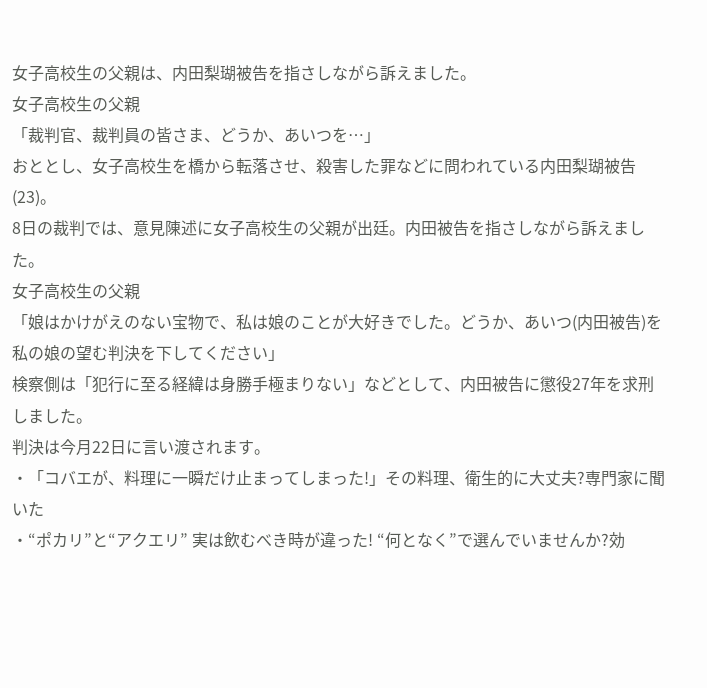女子高校生の父親は、内田梨瑚被告を指さしながら訴えました。
女子高校生の父親
「裁判官、裁判員の皆さま、どうか、あいつを…」
おととし、女子高校生を橋から転落させ、殺害した罪などに問われている内田梨瑚被告(23)。
8日の裁判では、意見陳述に女子高校生の父親が出廷。内田被告を指さしながら訴えました。
女子高校生の父親
「娘はかけがえのない宝物で、私は娘のことが大好きでした。どうか、あいつ(内田被告)を私の娘の望む判決を下してください」
検察側は「犯行に至る経緯は身勝手極まりない」などとして、内田被告に懲役27年を求刑しました。
判決は今月22日に言い渡されます。
・「コバエが、料理に一瞬だけ止まってしまった!」その料理、衛生的に大丈夫?専門家に聞いた
・“ポカリ”と“アクエリ” 実は飲むべき時が違った! “何となく”で選んでいませんか?効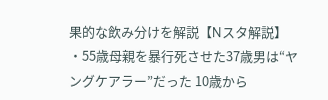果的な飲み分けを解説【Nスタ解説】
・55歳母親を暴行死させた37歳男は“ヤングケアラー”だった 10歳から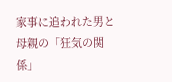家事に追われた男と母親の「狂気の関係」